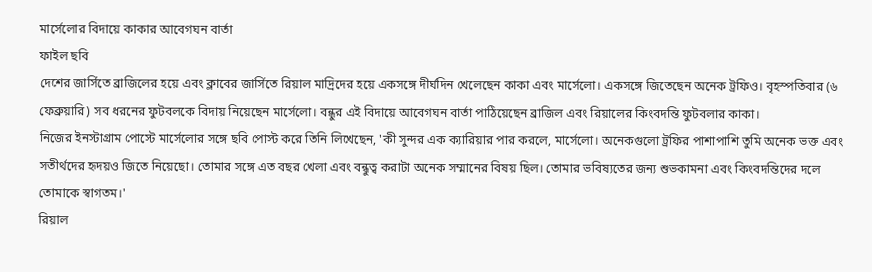মার্সেলোর বিদায়ে কাকার আবেগঘন বার্তা
ফাইল ছবি
দেশের জার্সিতে ব্রাজিলের হয়ে এবং ক্লাবের জার্সিতে রিয়াল মাদ্রিদের হয়ে একসঙ্গে দীর্ঘদিন খেলেছেন কাকা এবং মার্সেলো। একসঙ্গে জিতেছেন অনেক ট্রফিও। বৃহস্পতিবার (৬ ফেব্রুয়ারি) সব ধরনের ফুটবলকে বিদায় নিয়েছেন মার্সেলো। বন্ধুর এই বিদায়ে আবেগঘন বার্তা পাঠিয়েছেন ব্রাজিল এবং রিয়ালের কিংবদন্তি ফুটবলার কাকা।
নিজের ইনস্টাগ্রাম পোস্টে মার্সেলোর সঙ্গে ছবি পোস্ট করে তিনি লিখেছেন, 'কী সুন্দর এক ক্যারিয়ার পার করলে, মার্সেলো। অনেকগুলো ট্রফির পাশাপাশি তুমি অনেক ভক্ত এবং সতীর্থদের হৃদয়ও জিতে নিয়েছো। তোমার সঙ্গে এত বছর খেলা এবং বন্ধুত্ব করাটা অনেক সম্মানের বিষয় ছিল। তোমার ভবিষ্যতের জন্য শুভকামনা এবং কিংবদন্তিদের দলে তোমাকে স্বাগতম।'
রিয়াল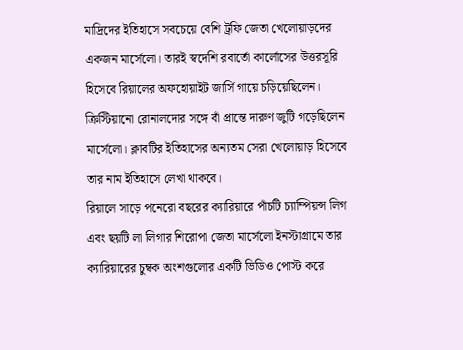মাদ্রিদের ইতিহাসে সবচেয়ে বেশি ট্রফি জেতা খেলোয়াড়দের একজন মার্সেলো। তারই স্বদেশি রবার্তো কার্লোসের উত্তরসূরি হিসেবে রিয়ালের অফহোয়াইট জার্সি গায়ে চড়িয়েছিলেন। ক্রিস্টিয়ানো রোনালদোর সঙ্গে বাঁ প্রান্তে দারুণ জুটি গড়েছিলেন মার্সেলো। ক্লাবটির ইতিহাসের অন্যতম সেরা খেলোয়াড় হিসেবে তার নাম ইতিহাসে লেখা থাকবে।
রিয়ালে সাড়ে পনেরো বছরের ক্যারিয়ারে পাঁচটি চ্যাম্পিয়ন্স লিগ এবং ছয়টি লা লিগার শিরোপা জেতা মার্সেলো ইনস্টাগ্রামে তার ক্যারিয়ারের চুম্বক অংশগুলোর একটি ভিডিও পোস্ট করে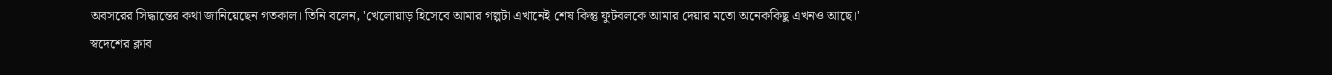অবসরের সিদ্ধান্তের কথা জানিয়েছেন গতকাল। তিনি বলেন, 'খেলোয়াড় হিসেবে আমার গল্পটা এখানেই শেষ কিন্তু ফুটবলকে আমার দেয়ার মতো অনেককিছু এখনও আছে।'
স্বদেশের ক্লাব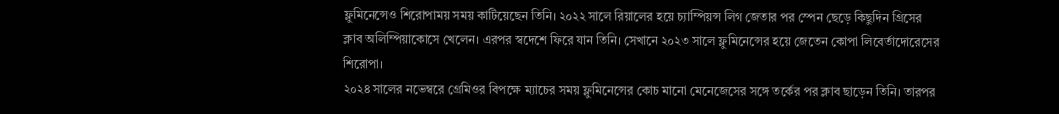ফ্লুমিনেন্সেও শিরোপাময় সময় কাটিয়েছেন তিনি। ২০২২ সালে রিয়ালের হয়ে চ্যাম্পিয়ন্স লিগ জেতার পর স্পেন ছেড়ে কিছুদিন গ্রিসের ক্লাব অলিম্পিয়াকোসে খেলেন। এরপর স্বদেশে ফিরে যান তিনি। সেখানে ২০২৩ সালে ফ্লুমিনেন্সের হয়ে জেতেন কোপা লিবের্তাদোরেসের শিরোপা।
২০২৪ সালের নভেম্বরে গ্রেমিওর বিপক্ষে ম্যাচের সময় ফ্লুমিনেন্সের কোচ মানো মেনেজেসের সঙ্গে তর্কের পর ক্লাব ছাড়েন তিনি। তারপর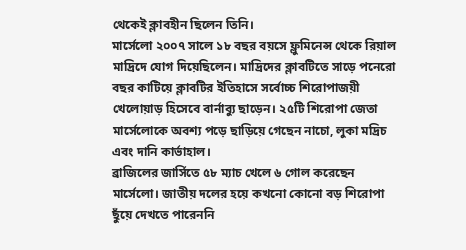থেকেই ক্লাবহীন ছিলেন তিনি।
মার্সেলো ২০০৭ সালে ১৮ বছর বয়সে ফ্লুমিনেন্স থেকে রিয়াল মাদ্রিদে যোগ দিয়েছিলেন। মাদ্রিদের ক্লাবটিতে সাড়ে পনেরো বছর কাটিয়ে ক্লাবটির ইতিহাসে সর্বোচ্চ শিরোপাজয়ী খেলোয়াড় হিসেবে বার্নাব্যু ছাড়েন। ২৫টি শিরোপা জেতা মার্সেলোকে অবশ্য পড়ে ছাড়িয়ে গেছেন নাচো, লুকা মদ্রিচ এবং দানি কার্ভাহাল।
ব্রাজিলের জার্সিতে ৫৮ ম্যাচ খেলে ৬ গোল করেছেন মার্সেলো। জাতীয় দলের হয়ে কখনো কোনো বড় শিরোপা ছুঁয়ে দেখতে পারেননি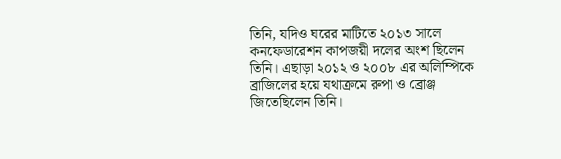তিনি, যদিও ঘরের মাটিতে ২০১৩ সালে কনফেডারেশন কাপজয়ী দলের অংশ ছিলেন তিনি। এছাড়া ২০১২ ও ২০০৮ এর অলিম্পিকে ব্রাজিলের হয়ে যথাক্রমে রুপা ও ব্রোঞ্জ জিতেছিলেন তিনি।